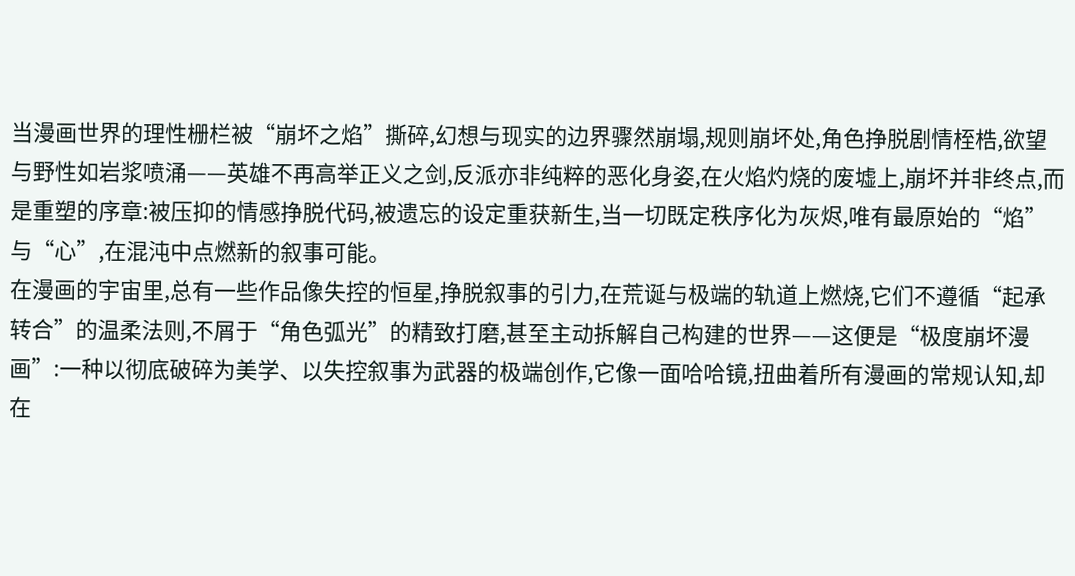当漫画世界的理性栅栏被“崩坏之焰”撕碎,幻想与现实的边界骤然崩塌,规则崩坏处,角色挣脱剧情桎梏,欲望与野性如岩浆喷涌——英雄不再高举正义之剑,反派亦非纯粹的恶化身姿,在火焰灼烧的废墟上,崩坏并非终点,而是重塑的序章:被压抑的情感挣脱代码,被遗忘的设定重获新生,当一切既定秩序化为灰烬,唯有最原始的“焰”与“心”,在混沌中点燃新的叙事可能。
在漫画的宇宙里,总有一些作品像失控的恒星,挣脱叙事的引力,在荒诞与极端的轨道上燃烧,它们不遵循“起承转合”的温柔法则,不屑于“角色弧光”的精致打磨,甚至主动拆解自己构建的世界——这便是“极度崩坏漫画”:一种以彻底破碎为美学、以失控叙事为武器的极端创作,它像一面哈哈镜,扭曲着所有漫画的常规认知,却在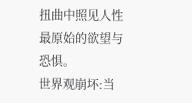扭曲中照见人性最原始的欲望与恐惧。
世界观崩坏:当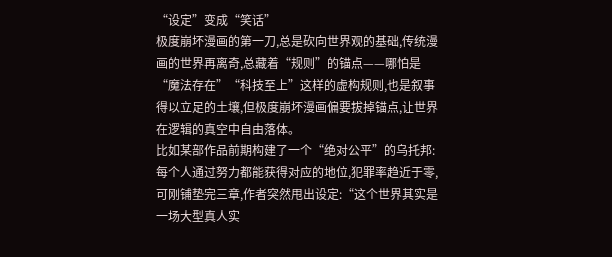“设定”变成“笑话”
极度崩坏漫画的第一刀,总是砍向世界观的基础,传统漫画的世界再离奇,总藏着“规则”的锚点——哪怕是“魔法存在”“科技至上”这样的虚构规则,也是叙事得以立足的土壤,但极度崩坏漫画偏要拔掉锚点,让世界在逻辑的真空中自由落体。
比如某部作品前期构建了一个“绝对公平”的乌托邦:每个人通过努力都能获得对应的地位,犯罪率趋近于零,可刚铺垫完三章,作者突然甩出设定:“这个世界其实是一场大型真人实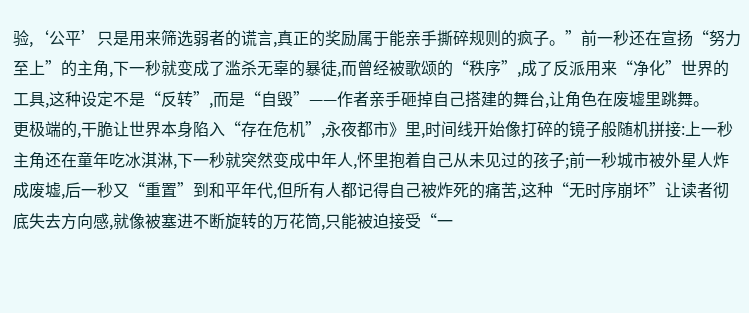验,‘公平’只是用来筛选弱者的谎言,真正的奖励属于能亲手撕碎规则的疯子。”前一秒还在宣扬“努力至上”的主角,下一秒就变成了滥杀无辜的暴徒,而曾经被歌颂的“秩序”,成了反派用来“净化”世界的工具,这种设定不是“反转”,而是“自毁”——作者亲手砸掉自己搭建的舞台,让角色在废墟里跳舞。
更极端的,干脆让世界本身陷入“存在危机”,永夜都市》里,时间线开始像打碎的镜子般随机拼接:上一秒主角还在童年吃冰淇淋,下一秒就突然变成中年人,怀里抱着自己从未见过的孩子;前一秒城市被外星人炸成废墟,后一秒又“重置”到和平年代,但所有人都记得自己被炸死的痛苦,这种“无时序崩坏”让读者彻底失去方向感,就像被塞进不断旋转的万花筒,只能被迫接受“一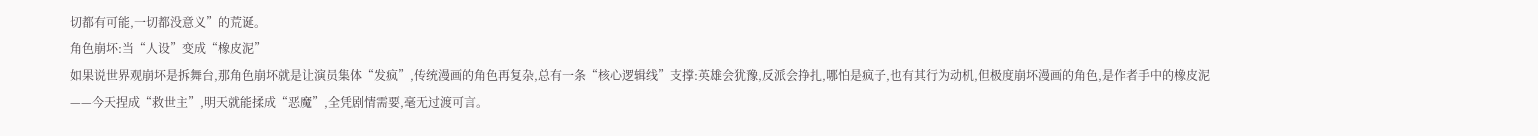切都有可能,一切都没意义”的荒诞。
角色崩坏:当“人设”变成“橡皮泥”
如果说世界观崩坏是拆舞台,那角色崩坏就是让演员集体“发疯”,传统漫画的角色再复杂,总有一条“核心逻辑线”支撑:英雄会犹豫,反派会挣扎,哪怕是疯子,也有其行为动机,但极度崩坏漫画的角色,是作者手中的橡皮泥——今天捏成“救世主”,明天就能揉成“恶魔”,全凭剧情需要,毫无过渡可言。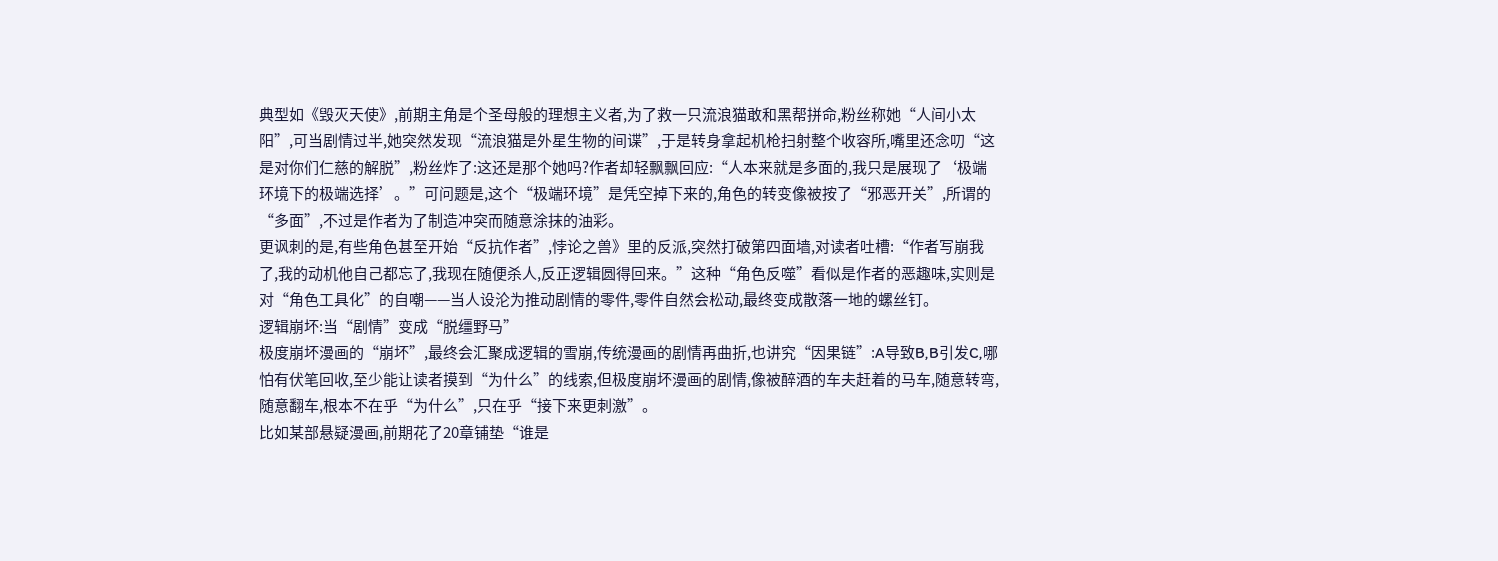典型如《毁灭天使》,前期主角是个圣母般的理想主义者,为了救一只流浪猫敢和黑帮拼命,粉丝称她“人间小太阳”,可当剧情过半,她突然发现“流浪猫是外星生物的间谍”,于是转身拿起机枪扫射整个收容所,嘴里还念叨“这是对你们仁慈的解脱”,粉丝炸了:这还是那个她吗?作者却轻飘飘回应:“人本来就是多面的,我只是展现了‘极端环境下的极端选择’。”可问题是,这个“极端环境”是凭空掉下来的,角色的转变像被按了“邪恶开关”,所谓的“多面”,不过是作者为了制造冲突而随意涂抹的油彩。
更讽刺的是,有些角色甚至开始“反抗作者”,悖论之兽》里的反派,突然打破第四面墙,对读者吐槽:“作者写崩我了,我的动机他自己都忘了,我现在随便杀人,反正逻辑圆得回来。”这种“角色反噬”看似是作者的恶趣味,实则是对“角色工具化”的自嘲——当人设沦为推动剧情的零件,零件自然会松动,最终变成散落一地的螺丝钉。
逻辑崩坏:当“剧情”变成“脱缰野马”
极度崩坏漫画的“崩坏”,最终会汇聚成逻辑的雪崩,传统漫画的剧情再曲折,也讲究“因果链”:A导致B,B引发C,哪怕有伏笔回收,至少能让读者摸到“为什么”的线索,但极度崩坏漫画的剧情,像被醉酒的车夫赶着的马车,随意转弯,随意翻车,根本不在乎“为什么”,只在乎“接下来更刺激”。
比如某部悬疑漫画,前期花了20章铺垫“谁是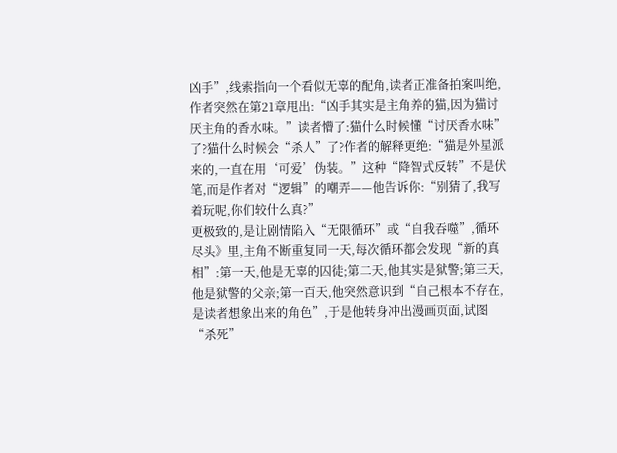凶手”,线索指向一个看似无辜的配角,读者正准备拍案叫绝,作者突然在第21章甩出:“凶手其实是主角养的猫,因为猫讨厌主角的香水味。”读者懵了:猫什么时候懂“讨厌香水味”了?猫什么时候会“杀人”了?作者的解释更绝:“猫是外星派来的,一直在用‘可爱’伪装。”这种“降智式反转”不是伏笔,而是作者对“逻辑”的嘲弄——他告诉你:“别猜了,我写着玩呢,你们较什么真?”
更极致的,是让剧情陷入“无限循环”或“自我吞噬”,循环尽头》里,主角不断重复同一天,每次循环都会发现“新的真相”:第一天,他是无辜的囚徒;第二天,他其实是狱警;第三天,他是狱警的父亲;第一百天,他突然意识到“自己根本不存在,是读者想象出来的角色”,于是他转身冲出漫画页面,试图“杀死”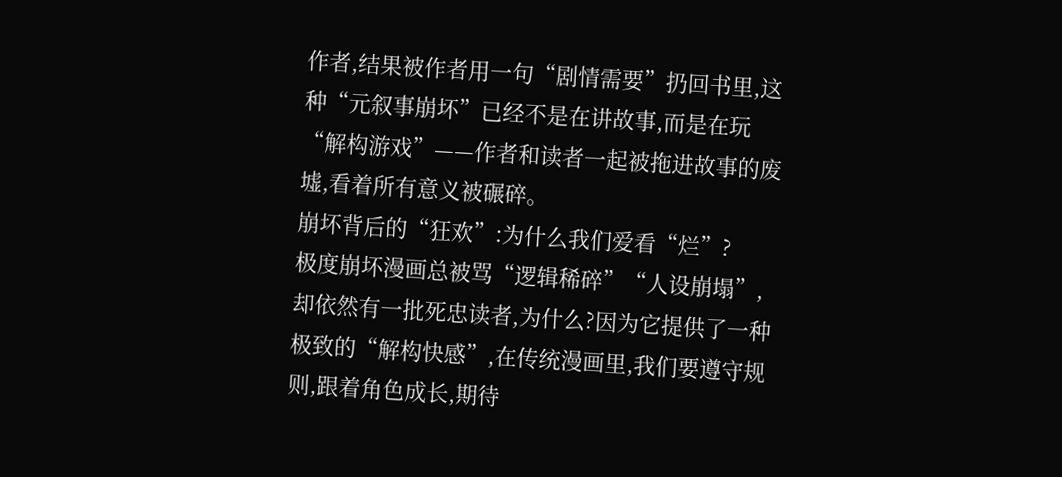作者,结果被作者用一句“剧情需要”扔回书里,这种“元叙事崩坏”已经不是在讲故事,而是在玩“解构游戏”——作者和读者一起被拖进故事的废墟,看着所有意义被碾碎。
崩坏背后的“狂欢”:为什么我们爱看“烂”?
极度崩坏漫画总被骂“逻辑稀碎”“人设崩塌”,却依然有一批死忠读者,为什么?因为它提供了一种极致的“解构快感”,在传统漫画里,我们要遵守规则,跟着角色成长,期待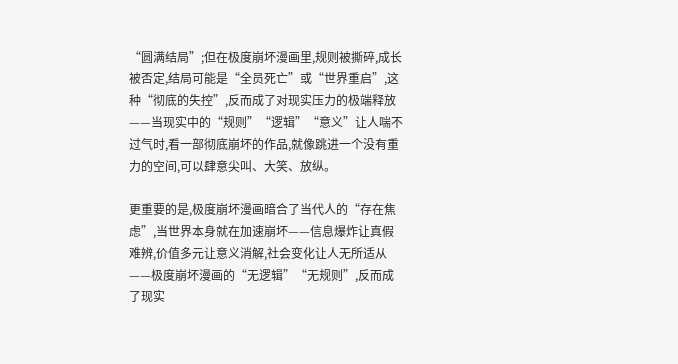“圆满结局”;但在极度崩坏漫画里,规则被撕碎,成长被否定,结局可能是“全员死亡”或“世界重启”,这种“彻底的失控”,反而成了对现实压力的极端释放——当现实中的“规则”“逻辑”“意义”让人喘不过气时,看一部彻底崩坏的作品,就像跳进一个没有重力的空间,可以肆意尖叫、大笑、放纵。

更重要的是,极度崩坏漫画暗合了当代人的“存在焦虑”,当世界本身就在加速崩坏——信息爆炸让真假难辨,价值多元让意义消解,社会变化让人无所适从——极度崩坏漫画的“无逻辑”“无规则”,反而成了现实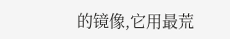的镜像,它用最荒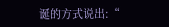诞的方式说出:“